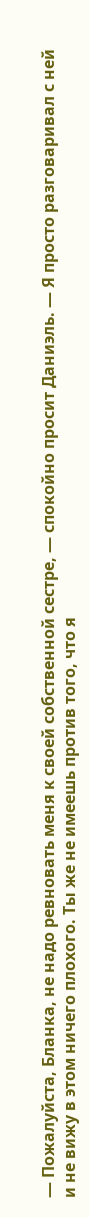— Пожалуйста, Бланка, не надо ревновать меня к своей собственной сестре, — спокойно просит Даниэль. — Я просто разговаривал с ней и не вижу в этом ничего плохого. Ты же не имеешь против того, что я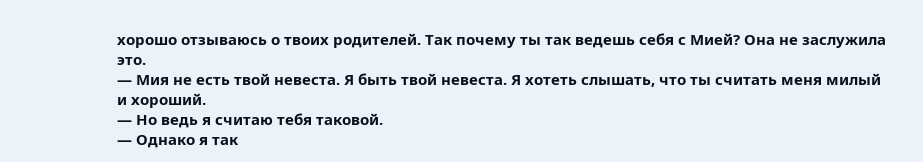хорошо отзываюсь о твоих родителей. Так почему ты так ведешь себя с Мией? Она не заслужила это.
— Мия не есть твой невеста. Я быть твой невеста. Я хотеть слышать, что ты считать меня милый и хороший.
— Но ведь я считаю тебя таковой.
— Однако я так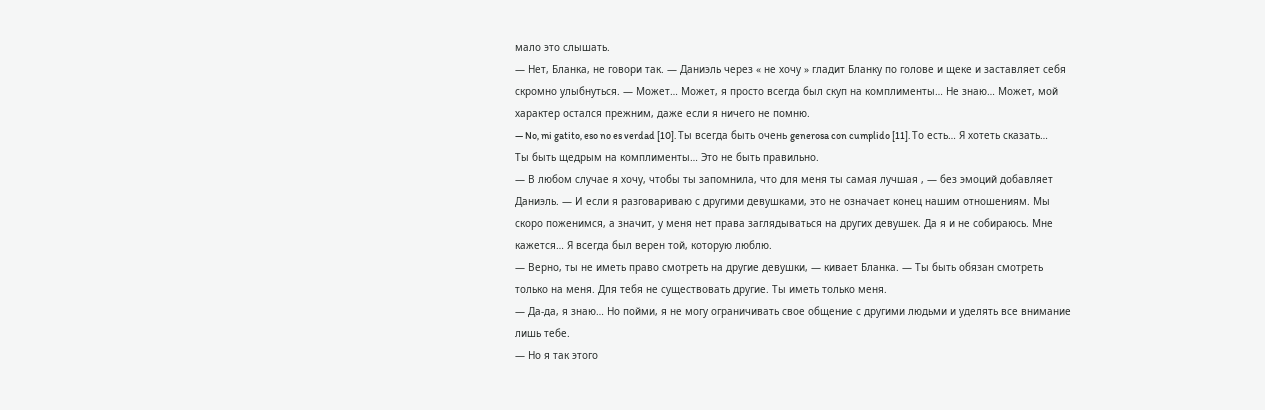мало это слышать.
— Нет, Бланка, не говори так. — Даниэль через « не хочу » гладит Бланку по голове и щеке и заставляет себя скромно улыбнуться. — Может… Может, я просто всегда был скуп на комплименты… Не знаю… Может, мой характер остался прежним, даже если я ничего не помню.
— No, mi gatito, eso no es verdad [10]. Ты всегда быть очень generosa con cumplido [11]. То есть… Я хотеть сказать… Ты быть щедрым на комплименты… Это не быть правильно.
— В любом случае я хочу, чтобы ты запомнила, что для меня ты самая лучшая , — без эмоций добавляет Даниэль. — И если я разговариваю с другими девушками, это не означает конец нашим отношениям. Мы скоро поженимся, а значит, у меня нет права заглядываться на других девушек. Да я и не собираюсь. Мне кажется… Я всегда был верен той, которую люблю.
— Верно, ты не иметь право смотреть на другие девушки, — кивает Бланка. — Ты быть обязан смотреть только на меня. Для тебя не существовать другие. Ты иметь только меня.
— Да-да, я знаю… Но пойми, я не могу ограничивать свое общение с другими людьми и уделять все внимание лишь тебе.
— Но я так этого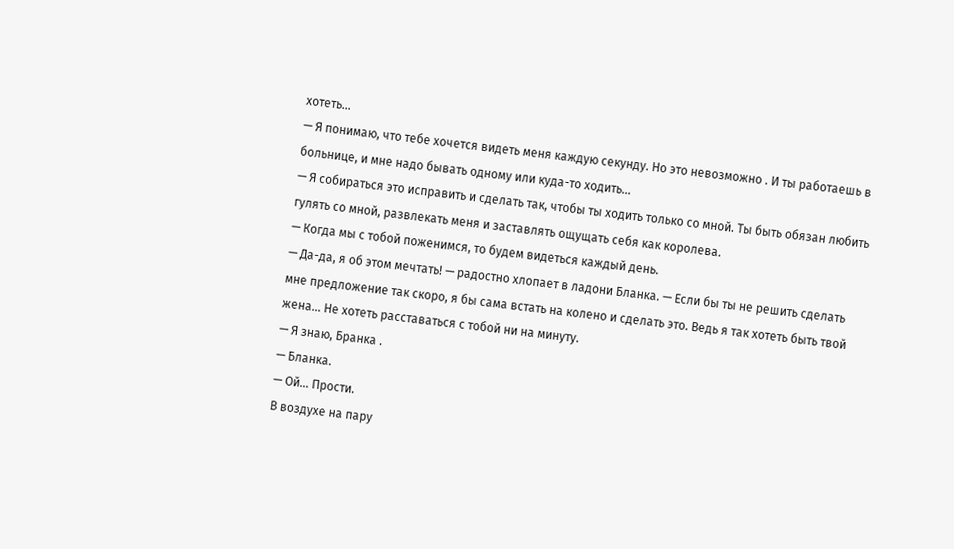хотеть…
— Я понимаю, что тебе хочется видеть меня каждую секунду. Но это невозможно . И ты работаешь в больнице, и мне надо бывать одному или куда-то ходить…
— Я собираться это исправить и сделать так, чтобы ты ходить только со мной. Ты быть обязан любить гулять со мной, развлекать меня и заставлять ощущать себя как королева.
— Когда мы с тобой поженимся, то будем видеться каждый день.
— Да-да, я об этом мечтать! — радостно хлопает в ладони Бланка. — Если бы ты не решить сделать мне предложение так скоро, я бы сама встать на колено и сделать это. Ведь я так хотеть быть твой жена… Не хотеть расставаться с тобой ни на минуту.
— Я знаю, Бранка .
— Бланка.
— Ой… Прости.
В воздухе на пару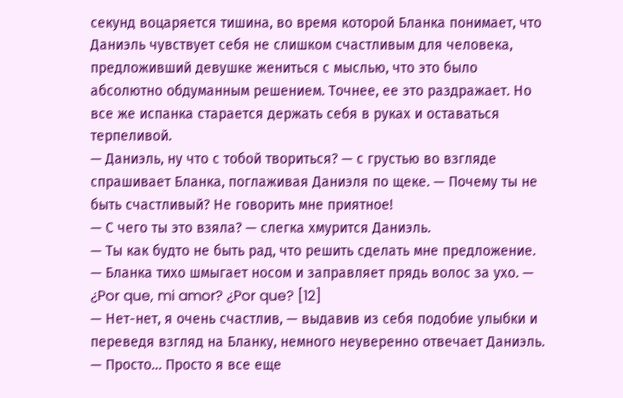секунд воцаряется тишина, во время которой Бланка понимает, что Даниэль чувствует себя не слишком счастливым для человека, предложивший девушке жениться с мыслью, что это было абсолютно обдуманным решением. Точнее, ее это раздражает. Но все же испанка старается держать себя в руках и оставаться терпеливой.
— Даниэль, ну что с тобой твориться? — с грустью во взгляде спрашивает Бланка, поглаживая Даниэля по щеке. — Почему ты не быть счастливый? Не говорить мне приятное!
— С чего ты это взяла? — слегка хмурится Даниэль.
— Ты как будто не быть рад, что решить сделать мне предложение. — Бланка тихо шмыгает носом и заправляет прядь волос за ухо. — ¿Por que, mi amor? ¿Por que? [12]
— Нет-нет, я очень счастлив, — выдавив из себя подобие улыбки и переведя взгляд на Бланку, немного неуверенно отвечает Даниэль. — Просто… Просто я все еще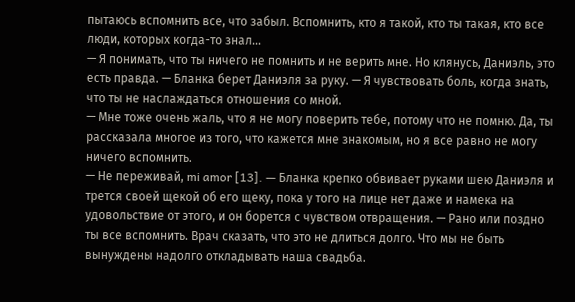пытаюсь вспомнить все, что забыл. Вспомнить, кто я такой, кто ты такая, кто все люди, которых когда-то знал…
— Я понимать, что ты ничего не помнить и не верить мне. Но клянусь, Даниэль, это есть правда. — Бланка берет Даниэля за руку. — Я чувствовать боль, когда знать, что ты не наслаждаться отношения со мной.
— Мне тоже очень жаль, что я не могу поверить тебе, потому что не помню. Да, ты рассказала многое из того, что кажется мне знакомым, но я все равно не могу ничего вспомнить.
— Не переживай, mi amor [13]. — Бланка крепко обвивает руками шею Даниэля и трется своей щекой об его щеку, пока у того на лице нет даже и намека на удовольствие от этого, и он борется с чувством отвращения. — Рано или поздно ты все вспомнить. Врач сказать, что это не длиться долго. Что мы не быть вынуждены надолго откладывать наша свадьба.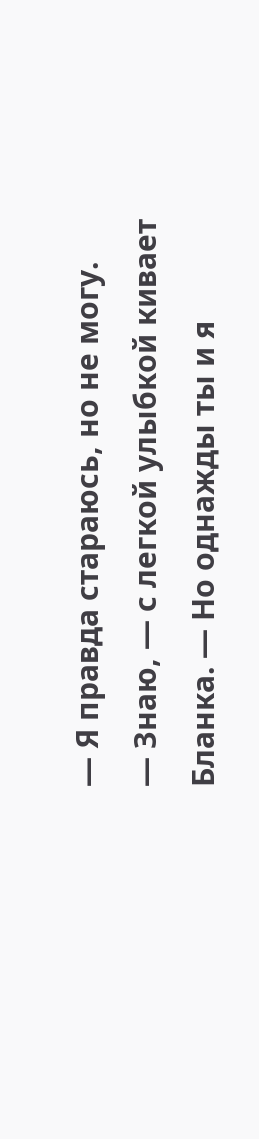— Я правда стараюсь, но не могу.
— Знаю, — с легкой улыбкой кивает Бланка. — Но однажды ты и я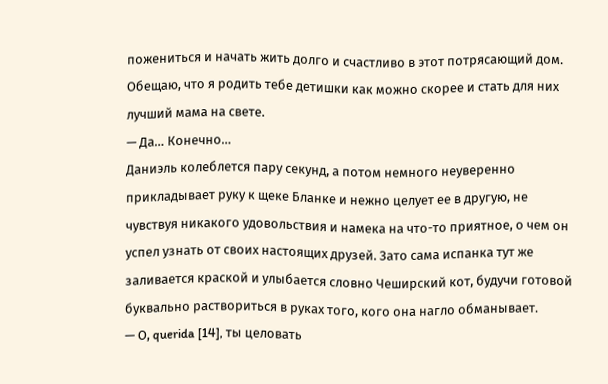пожениться и начать жить долго и счастливо в этот потрясающий дом. Обещаю, что я родить тебе детишки как можно скорее и стать для них лучший мама на свете.
— Да… Конечно…
Даниэль колеблется пару секунд, а потом немного неуверенно прикладывает руку к щеке Бланке и нежно целует ее в другую, не чувствуя никакого удовольствия и намека на что-то приятное, о чем он успел узнать от своих настоящих друзей. Зато сама испанка тут же заливается краской и улыбается словно Чеширский кот, будучи готовой буквально раствориться в руках того, кого она нагло обманывает.
— О, querida [14], ты целовать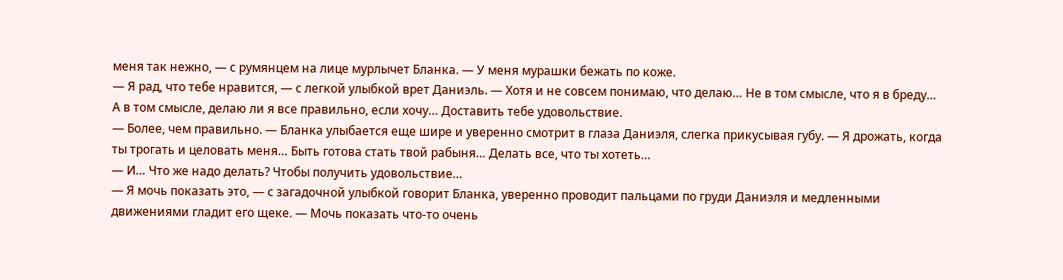меня так нежно, — с румянцем на лице мурлычет Бланка. — У меня мурашки бежать по коже.
— Я рад, что тебе нравится, — с легкой улыбкой врет Даниэль. — Хотя и не совсем понимаю, что делаю… Не в том смысле, что я в бреду… А в том смысле, делаю ли я все правильно, если хочу… Доставить тебе удовольствие.
— Более, чем правильно. — Бланка улыбается еще шире и уверенно смотрит в глаза Даниэля, слегка прикусывая губу. — Я дрожать, когда ты трогать и целовать меня… Быть готова стать твой рабыня… Делать все, что ты хотеть…
— И… Что же надо делать? Чтобы получить удовольствие…
— Я мочь показать это, — с загадочной улыбкой говорит Бланка, уверенно проводит пальцами по груди Даниэля и медленными движениями гладит его щеке. — Мочь показать что-то очень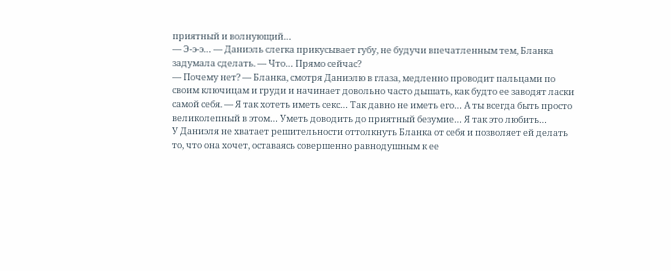приятный и волнующий…
— Э-э-э… — Даниэль слегка прикусывает губу, не будучи впечатленным тем, Бланка задумала сделать. — Что… Прямо сейчас?
— Почему нет? — Бланка, смотря Даниэлю в глаза, медленно проводит пальцами по своим ключицам и груди и начинает довольно часто дышать, как будто ее заводят ласки самой себя. — Я так хотеть иметь секс… Так давно не иметь его… А ты всегда быть просто великолепный в этом… Уметь доводить до приятный безумие… Я так это любить…
У Даниэля не хватает решительности оттолкнуть Бланка от себя и позволяет ей делать то, что она хочет, оставаясь совершенно равнодушным к ее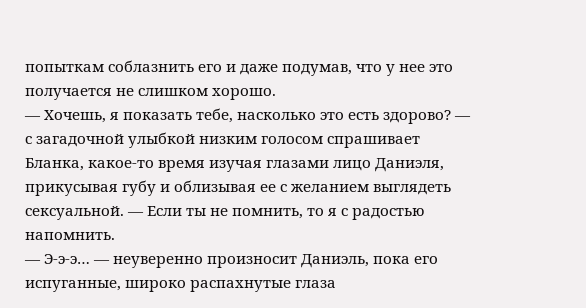попыткам соблазнить его и даже подумав, что у нее это получается не слишком хорошо.
— Хочешь, я показать тебе, насколько это есть здорово? — с загадочной улыбкой низким голосом спрашивает Бланка, какое-то время изучая глазами лицо Даниэля, прикусывая губу и облизывая ее с желанием выглядеть сексуальной. — Если ты не помнить, то я с радостью напомнить.
— Э-э-э… — неуверенно произносит Даниэль, пока его испуганные, широко распахнутые глаза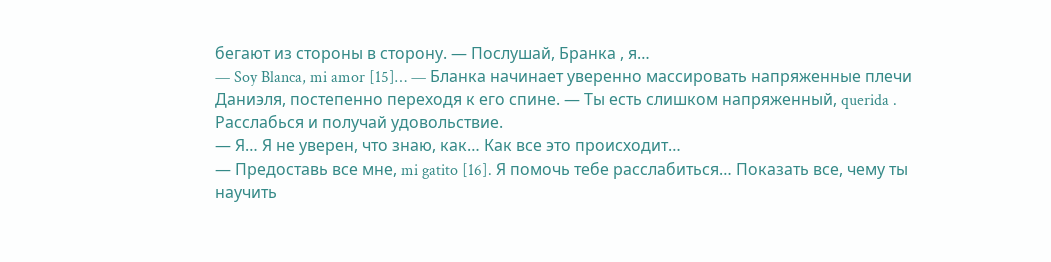бегают из стороны в сторону. — Послушай, Бранка , я…
— Soy Blanca, mi amor [15]… — Бланка начинает уверенно массировать напряженные плечи Даниэля, постепенно переходя к его спине. — Ты есть слишком напряженный, querida . Расслабься и получай удовольствие.
— Я… Я не уверен, что знаю, как… Как все это происходит…
— Предоставь все мне, mi gatito [16]. Я помочь тебе расслабиться… Показать все, чему ты научить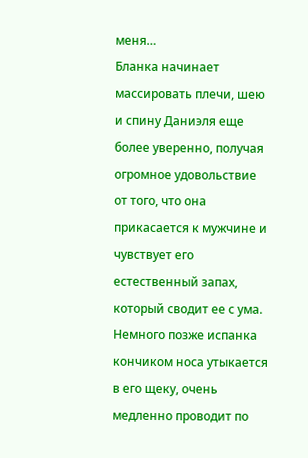меня…
Бланка начинает массировать плечи, шею и спину Даниэля еще более уверенно, получая огромное удовольствие от того, что она прикасается к мужчине и чувствует его естественный запах, который сводит ее с ума. Немного позже испанка кончиком носа утыкается в его щеку, очень медленно проводит по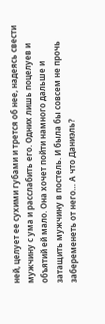ней, целует ее сухими губами и трется об нее, надеясь свести мужчину с ума и расслабить его. Одних лишь поцелуев и объятий ей мало. Она хочет пойти намного дальше и затащить мужчину в постель. И была бы совсем не прочь забеременеть от него… А что Даниэль?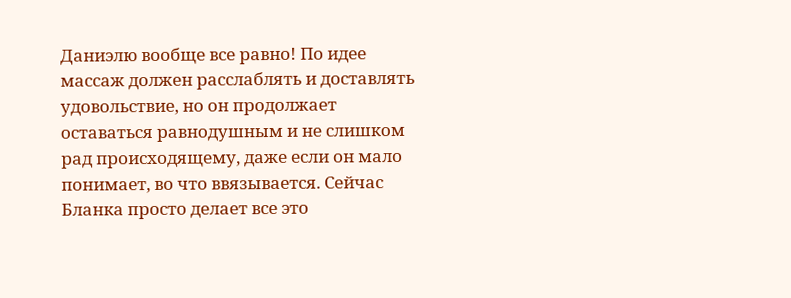Даниэлю вообще все равно! По идее массаж должен расслаблять и доставлять удовольствие, но он продолжает оставаться равнодушным и не слишком рад происходящему, даже если он мало понимает, во что ввязывается. Сейчас Бланка просто делает все это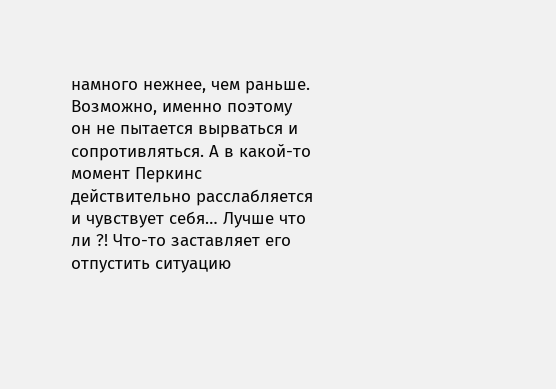намного нежнее, чем раньше. Возможно, именно поэтому он не пытается вырваться и сопротивляться. А в какой-то момент Перкинс действительно расслабляется и чувствует себя… Лучше что ли ?! Что-то заставляет его отпустить ситуацию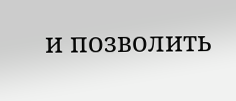и позволить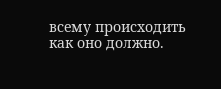всему происходить как оно должно.